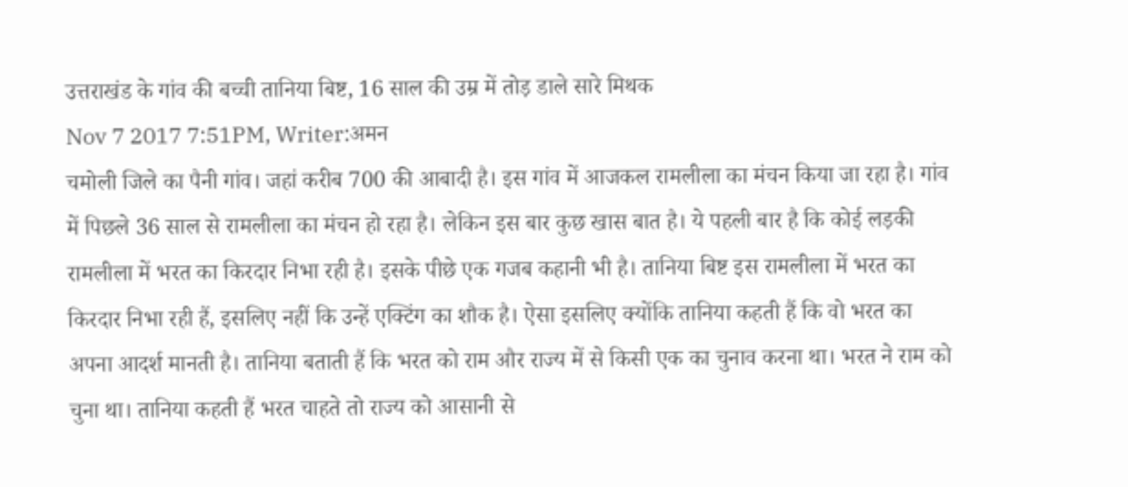उत्तराखंड के गांव की बच्ची तानिया बिष्ट, 16 साल की उम्र में तोड़ डाले सारे मिथक
Nov 7 2017 7:51PM, Writer:अमन
चमोली जिले का पैनी गांव। जहां करीब 700 की आबादी है। इस गांव में आजकल रामलीला का मंचन किया जा रहा है। गांव में पिछले 36 साल से रामलीला का मंचन हो रहा है। लेकिन इस बार कुछ खास बात है। ये पहली बार है कि कोई लड़की रामलीला में भरत का किरदार निभा रही है। इसके पीछे एक गजब कहानी भी है। तानिया बिष्ट इस रामलीला में भरत का किरदार निभा रही हैं, इसलिए नहीं कि उन्हें एक्टिंग का शौक है। ऐसा इसलिए क्योंकि तानिया कहती हैं कि वो भरत का अपना आदर्श मानती है। तानिया बताती हैं कि भरत को राम और राज्य में से किसी एक का चुनाव करना था। भरत ने राम को चुना था। तानिया कहती हैं भरत चाहते तो राज्य को आसानी से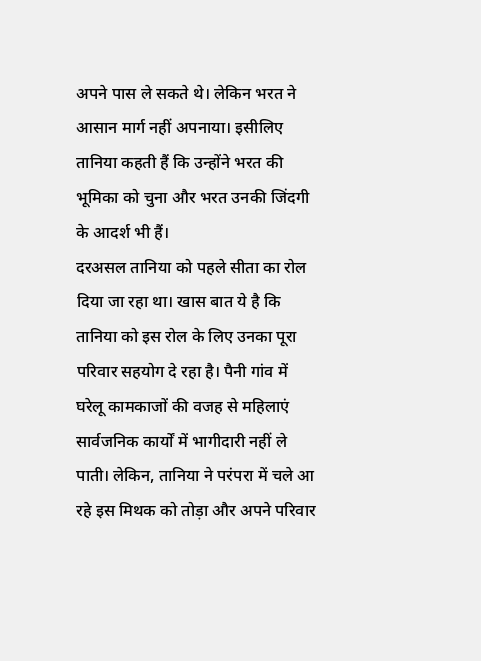अपने पास ले सकते थे। लेकिन भरत ने आसान मार्ग नहीं अपनाया। इसीलिए तानिया कहती हैं कि उन्होंने भरत की भूमिका को चुना और भरत उनकी जिंदगी के आदर्श भी हैं।
दरअसल तानिया को पहले सीता का रोल दिया जा रहा था। खास बात ये है कि तानिया को इस रोल के लिए उनका पूरा परिवार सहयोग दे रहा है। पैनी गांव में घरेलू कामकाजों की वजह से महिलाएं सार्वजनिक कार्यों में भागीदारी नहीं ले पाती। लेकिन, तानिया ने परंपरा में चले आ रहे इस मिथक को तोड़ा और अपने परिवार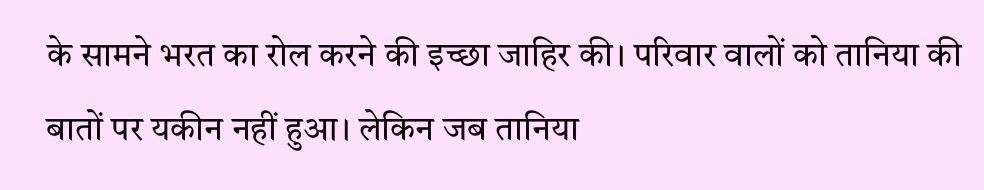के सामने भरत का रोल करने की इच्छा जाहिर की। परिवार वालों को तानिया की बातों पर यकीन नहीं हुआ। लेकिन जब तानिया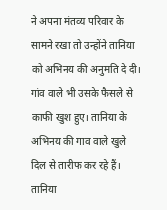ने अपना मंतव्य परिवार के सामने रखा तो उन्होंने तानिया को अभिनय की अनुमति दे दी। गांव वाले भी उसके फैसले से काफी खुश हुए। तानिया के अभिनय की गाव वाले खुले दिल से तारीफ कर रहे हैं। तानिया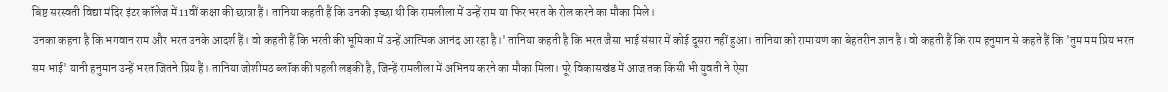बिष्ट सरस्वती विद्या मंदिर इंटर कॉलेज में 11वीं कक्षा की छात्रा हैं। तानिया कहती हैं कि उनकी इच्छा थी कि रामलीला में उन्हें राम या फिर भरत के रोल करने का मौका मिले।
उनका कहना है कि भगवान राम और भरत उनके आदर्श हैं। वो कहती हैं कि भरती की भूमिका में उन्हें आत्मिक आनंद आ रहा है।' तानिया कहती है कि भरत जैसा भाई संसार में कोई दूसरा नहीं हुआ। तानिया को रामायण का बेहतरीन ज्ञान है। वो कहती हैं कि राम हनुमान से कहते हैं कि 'तुम मम प्रिय भरत सम भाई' यानी हनुमान उन्हें भरत जितने प्रिय हैं। तानिया जोशीमठ ब्लॉक की पहली लड़की है, जिन्हें रामलीला में अभिनय करने का मौका मिला। पूरे विकासखंड में आज तक किसी भी युवती ने ऐसा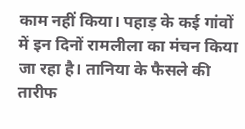काम नहीं किया। पहाड़ के कई गांवों में इन दिनों रामलीला का मंचन किया जा रहा है। तानिया के फैसले की तारीफ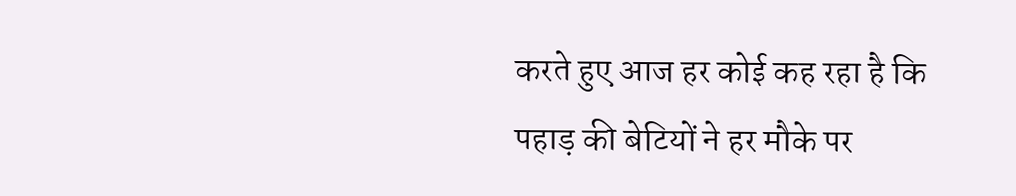करते हुए आज हर कोई कह रहा है कि पहाड़ की बेटियों ने हर मौके पर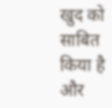खुद को साबित किया है और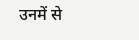उनमें से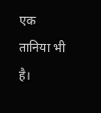एक तानिया भी है।